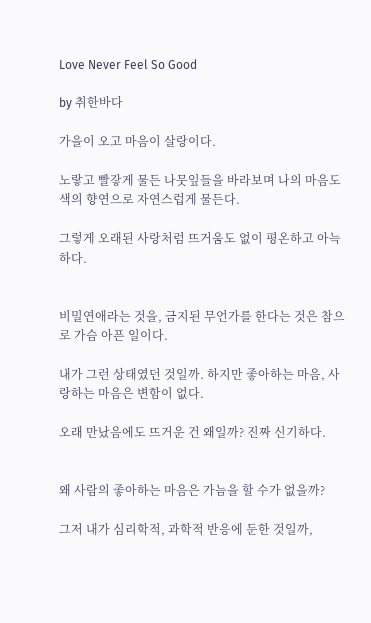Love Never Feel So Good

by 취한바다

가을이 오고 마음이 살랑이다.

노랗고 빨갛게 물든 나뭇잎들을 바라보며 나의 마음도 색의 향연으로 자연스럽게 물든다.

그렇게 오래된 사랑처럼 뜨거움도 없이 평온하고 아늑하다.


비밀연애라는 것을, 금지된 무언가를 한다는 것은 참으로 가슴 아픈 일이다.

내가 그런 상태였던 것일까. 하지만 좋아하는 마음, 사랑하는 마음은 변함이 없다.

오래 만났음에도 뜨거운 건 왜일까? 진짜 신기하다.


왜 사람의 좋아하는 마음은 가늠을 할 수가 없을까?

그저 내가 심리학적, 과학적 반응에 둔한 것일까,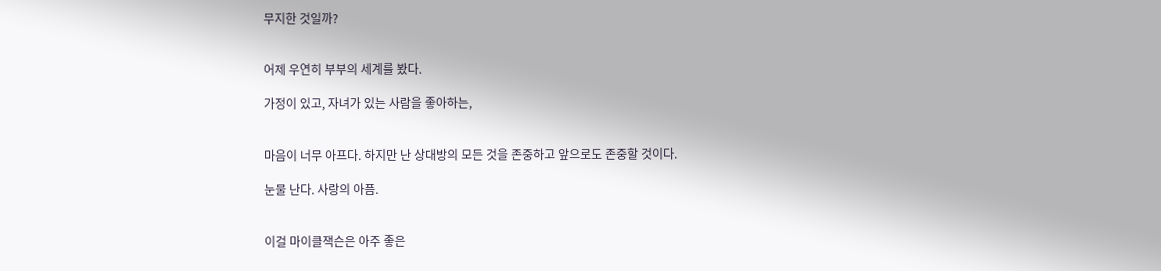무지한 것일까?


어제 우연히 부부의 세계를 봤다.

가정이 있고, 자녀가 있는 사람을 좋아하는,


마음이 너무 아프다. 하지만 난 상대방의 모든 것을 존중하고 앞으로도 존중할 것이다.

눈물 난다. 사랑의 아픔.


이걸 마이클잭슨은 아주 좋은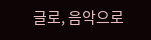글로, 음악으로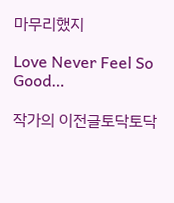마무리했지

Love Never Feel So Good…

작가의 이전글토닥토닥